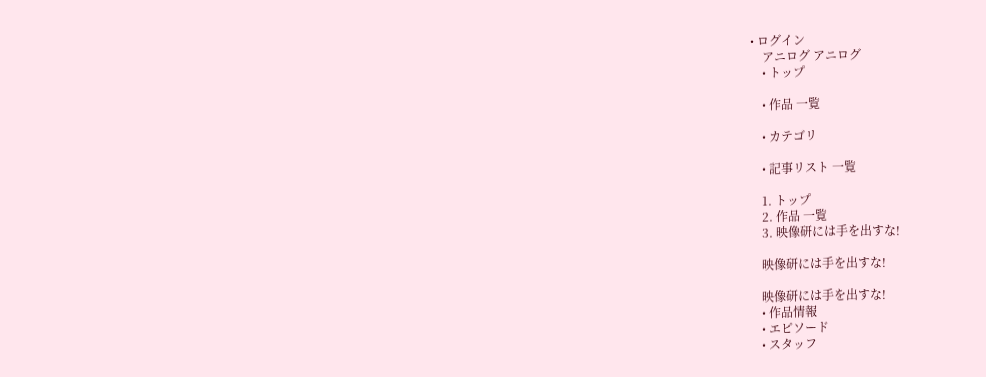• ログイン
    アニログ アニログ
    • トップ

    • 作品 一覧

    • カテゴリ

    • 記事リスト 一覧

    1. トップ
    2. 作品 一覧
    3. 映像研には手を出すな!

    映像研には手を出すな!

    映像研には手を出すな!
    • 作品情報
    • エピソード
    • スタッフ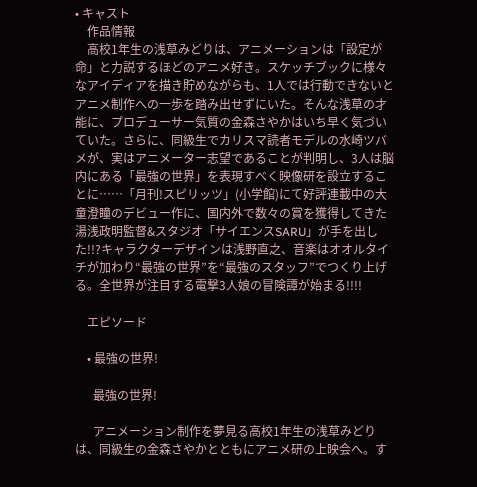• キャスト
    作品情報
    高校1年生の浅草みどりは、アニメーションは「設定が命」と力説するほどのアニメ好き。スケッチブックに様々なアイディアを描き貯めながらも、1人では行動できないとアニメ制作への一歩を踏み出せずにいた。そんな浅草の才能に、プロデューサー気質の金森さやかはいち早く気づいていた。さらに、同級生でカリスマ読者モデルの水崎ツバメが、実はアニメーター志望であることが判明し、3人は脳内にある「最強の世界」を表現すべく映像研を設立することに……「月刊!スピリッツ」(小学館)にて好評連載中の大童澄瞳のデビュー作に、国内外で数々の賞を獲得してきた湯浅政明監督&スタジオ「サイエンスSARU」が手を出した!!?キャラクターデザインは浅野直之、音楽はオオルタイチが加わり“最強の世界”を“最強のスタッフ”でつくり上げる。全世界が注目する電撃3人娘の冒険譚が始まる!!!!

    エピソード

    • 最強の世界!

      最強の世界!

      アニメーション制作を夢見る高校1年生の浅草みどりは、同級生の金森さやかとともにアニメ研の上映会へ。す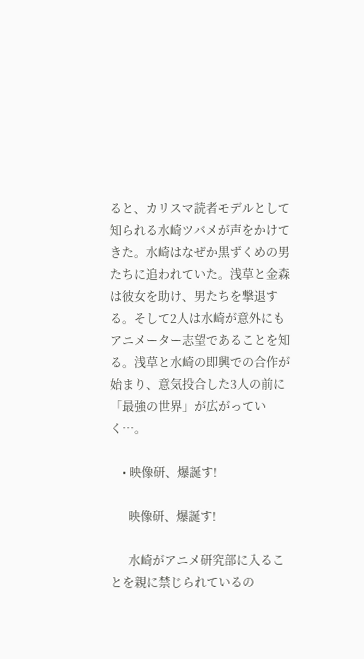ると、カリスマ読者モデルとして知られる水崎ツバメが声をかけてきた。水崎はなぜか黒ずくめの男たちに追われていた。浅草と金森は彼女を助け、男たちを撃退する。そして2人は水崎が意外にもアニメーター志望であることを知る。浅草と水崎の即興での合作が始まり、意気投合した3人の前に「最強の世界」が広がっていく…。

    • 映像研、爆誕す!

      映像研、爆誕す!

      水崎がアニメ研究部に入ることを親に禁じられているの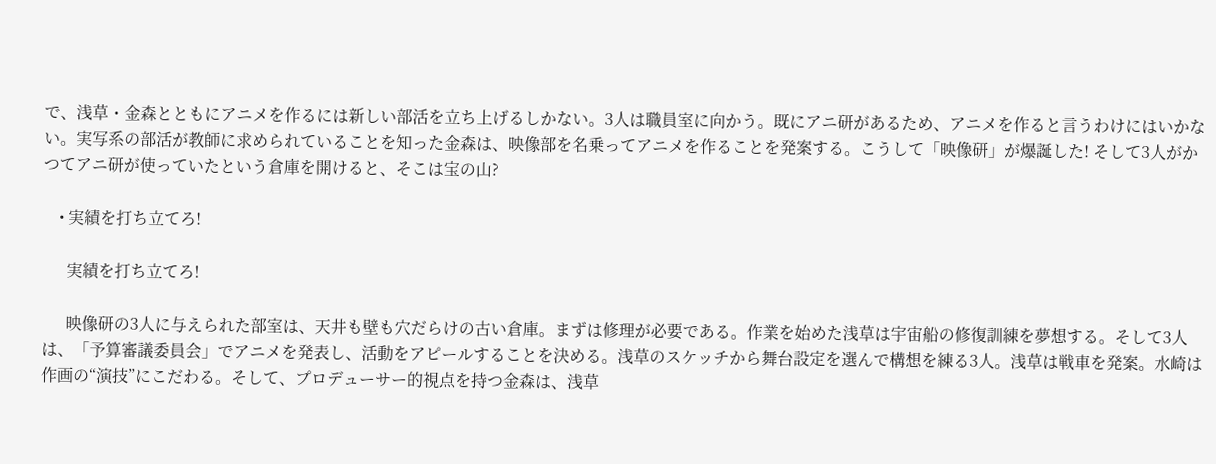で、浅草・金森とともにアニメを作るには新しい部活を立ち上げるしかない。3人は職員室に向かう。既にアニ研があるため、アニメを作ると言うわけにはいかない。実写系の部活が教師に求められていることを知った金森は、映像部を名乗ってアニメを作ることを発案する。こうして「映像研」が爆誕した! そして3人がかつてアニ研が使っていたという倉庫を開けると、そこは宝の山?

    • 実績を打ち立てろ!

      実績を打ち立てろ!

      映像研の3人に与えられた部室は、天井も壁も穴だらけの古い倉庫。まずは修理が必要である。作業を始めた浅草は宇宙船の修復訓練を夢想する。そして3人は、「予算審議委員会」でアニメを発表し、活動をアピールすることを決める。浅草のスケッチから舞台設定を選んで構想を練る3人。浅草は戦車を発案。水崎は作画の“演技”にこだわる。そして、プロデューサー的視点を持つ金森は、浅草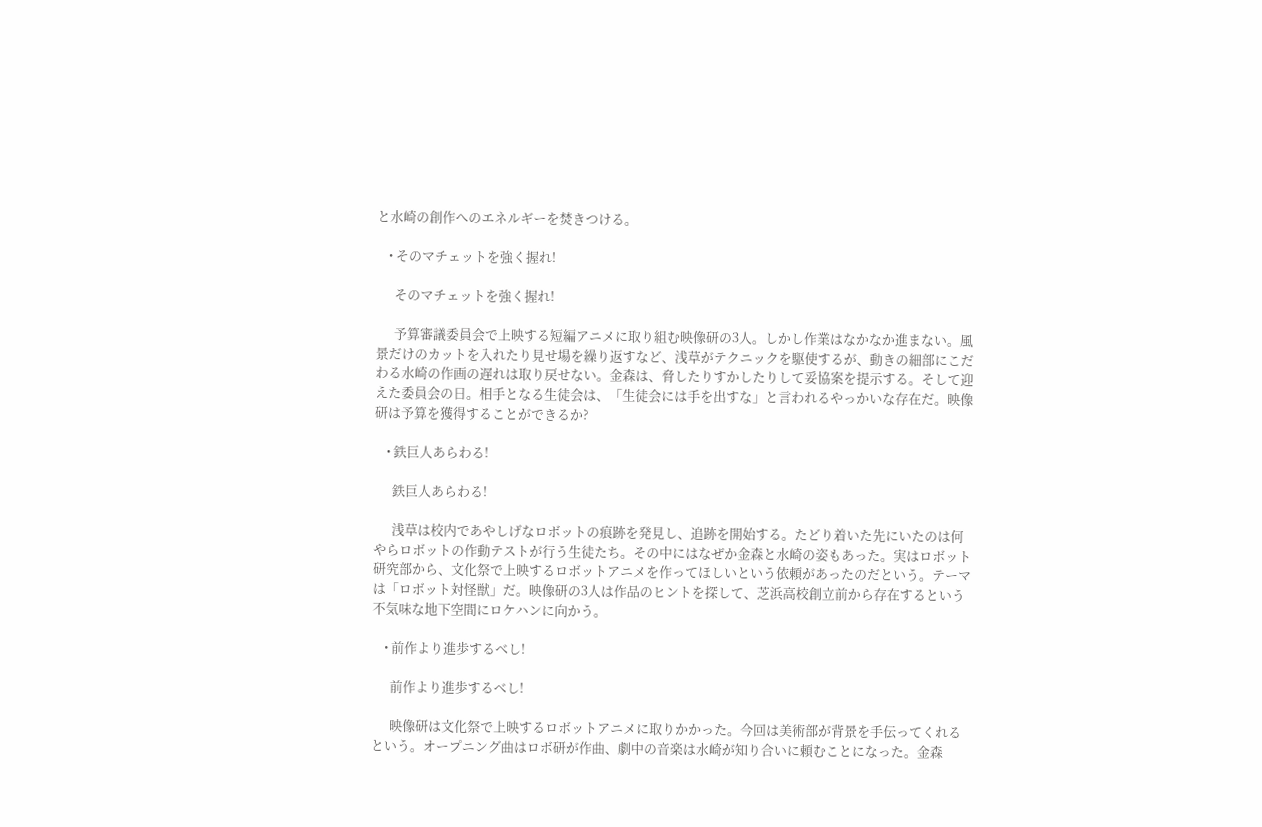と水崎の創作へのエネルギーを焚きつける。

    • そのマチェットを強く握れ!

      そのマチェットを強く握れ!

      予算審議委員会で上映する短編アニメに取り組む映像研の3人。しかし作業はなかなか進まない。風景だけのカットを入れたり見せ場を繰り返すなど、浅草がテクニックを駆使するが、動きの細部にこだわる水崎の作画の遅れは取り戻せない。金森は、脅したりすかしたりして妥協案を提示する。そして迎えた委員会の日。相手となる生徒会は、「生徒会には手を出すな」と言われるやっかいな存在だ。映像研は予算を獲得することができるか?

    • 鉄巨人あらわる!

      鉄巨人あらわる!

      浅草は校内であやしげなロボットの痕跡を発見し、追跡を開始する。たどり着いた先にいたのは何やらロボットの作動テストが行う生徒たち。その中にはなぜか金森と水崎の姿もあった。実はロボット研究部から、文化祭で上映するロボットアニメを作ってほしいという依頼があったのだという。テーマは「ロボット対怪獣」だ。映像研の3人は作品のヒントを探して、芝浜高校創立前から存在するという不気味な地下空間にロケハンに向かう。

    • 前作より進歩するべし!

      前作より進歩するべし!

      映像研は文化祭で上映するロボットアニメに取りかかった。今回は美術部が背景を手伝ってくれるという。オープニング曲はロボ研が作曲、劇中の音楽は水崎が知り合いに頼むことになった。金森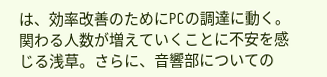は、効率改善のためにPCの調達に動く。関わる人数が増えていくことに不安を感じる浅草。さらに、音響部についての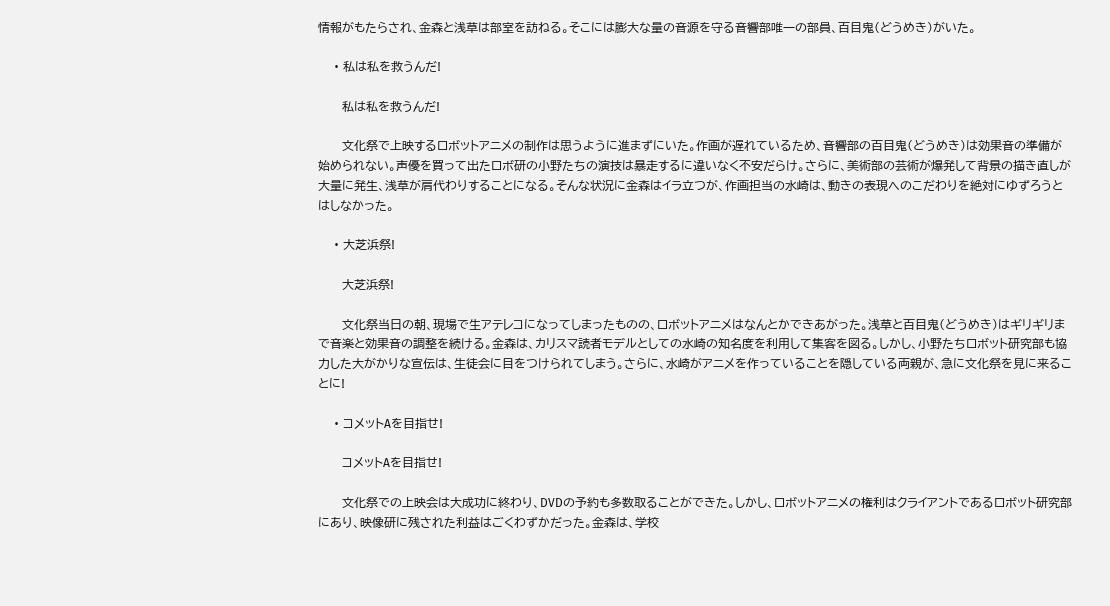情報がもたらされ、金森と浅草は部室を訪ねる。そこには膨大な量の音源を守る音響部唯一の部員、百目鬼(どうめき)がいた。

    • 私は私を救うんだ!

      私は私を救うんだ!

      文化祭で上映するロボットアニメの制作は思うように進まずにいた。作画が遅れているため、音響部の百目鬼(どうめき)は効果音の準備が始められない。声優を買って出たロボ研の小野たちの演技は暴走するに違いなく不安だらけ。さらに、美術部の芸術が爆発して背景の描き直しが大量に発生、浅草が肩代わりすることになる。そんな状況に金森はイラ立つが、作画担当の水崎は、動きの表現へのこだわりを絶対にゆずろうとはしなかった。

    • 大芝浜祭!

      大芝浜祭!

      文化祭当日の朝、現場で生アテレコになってしまったものの、ロボットアニメはなんとかできあがった。浅草と百目鬼(どうめき)はギリギリまで音楽と効果音の調整を続ける。金森は、カリスマ読者モデルとしての水崎の知名度を利用して集客を図る。しかし、小野たちロボット研究部も協力した大がかりな宣伝は、生徒会に目をつけられてしまう。さらに、水崎がアニメを作っていることを隠している両親が、急に文化祭を見に来ることに!

    • コメットAを目指せ!

      コメットAを目指せ!

      文化祭での上映会は大成功に終わり、DVDの予約も多数取ることができた。しかし、ロボットアニメの権利はクライアントであるロボット研究部にあり、映像研に残された利益はごくわずかだった。金森は、学校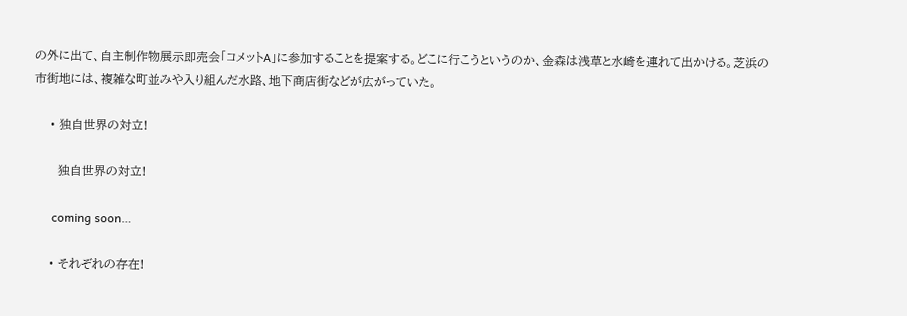の外に出て、自主制作物展示即売会「コメットA」に参加することを提案する。どこに行こうというのか、金森は浅草と水崎を連れて出かける。芝浜の市街地には、複雑な町並みや入り組んだ水路、地下商店街などが広がっていた。

    • 独自世界の対立!

      独自世界の対立!

      coming soon…

    • それぞれの存在!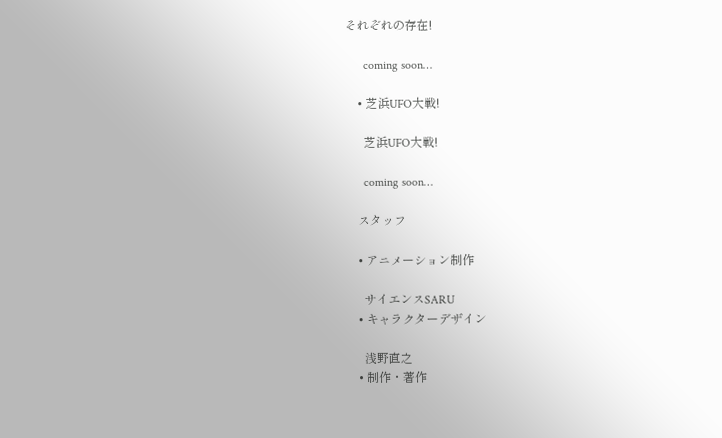それぞれの存在!

      coming soon…

    • 芝浜UFO大戦!

      芝浜UFO大戦!

      coming soon…

    スタッフ

    • アニメーション制作

      サイエンスSARU
    • キャラクターデザイン

      浅野直之
    • 制作・著作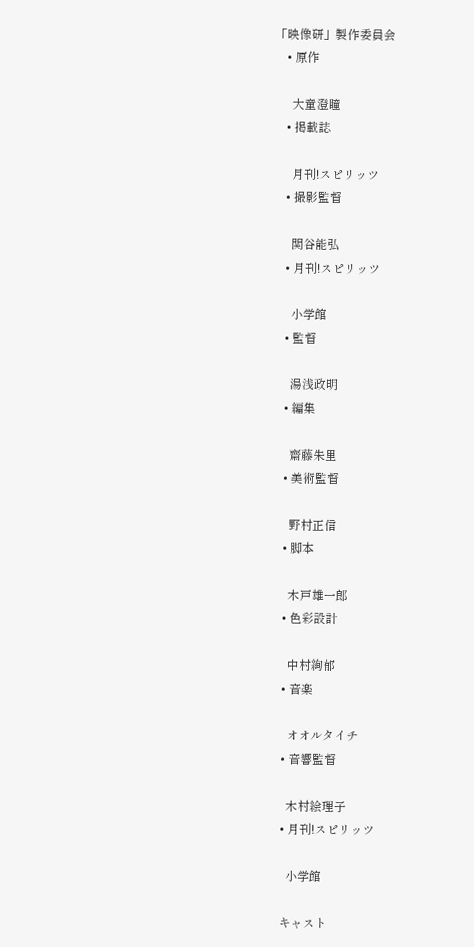「映像研」製作委員会
    • 原作

      大童澄瞳
    • 掲載誌

      月刊!スピリッツ
    • 撮影監督

      関谷能弘
    • 月刊!スピリッツ

      小学館
    • 監督

      湯浅政明
    • 編集

      齋藤朱里
    • 美術監督

      野村正信
    • 脚本

      木戸雄一郎
    • 色彩設計

      中村絢郁
    • 音楽

      オオルタイチ
    • 音響監督

      木村絵理子
    • 月刊!スピリッツ

      小学館

    キャスト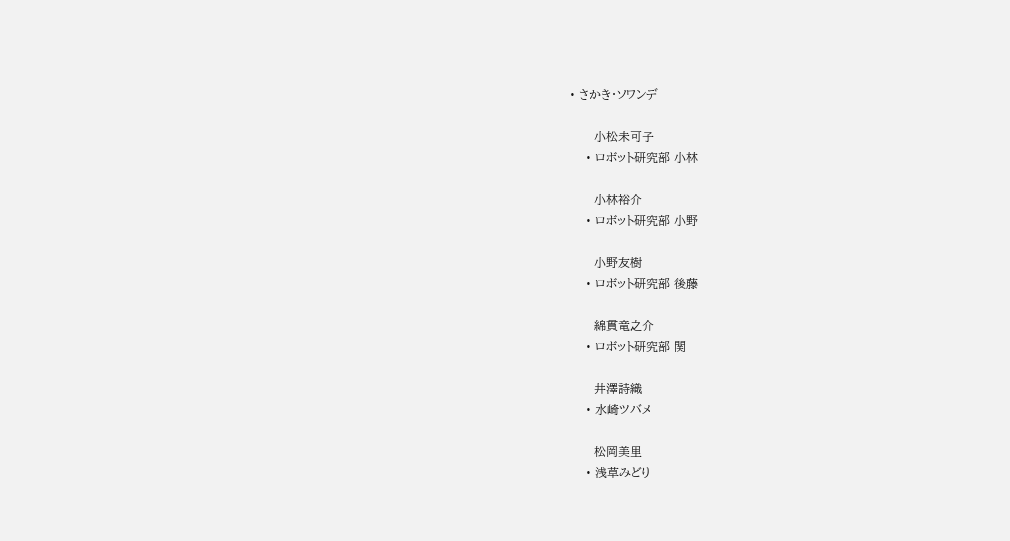• さかき・ソワンデ

      小松未可子
    • ロボット研究部 小林

      小林裕介
    • ロボット研究部 小野

      小野友樹
    • ロボット研究部 後藤

      綿貫竜之介
    • ロボット研究部 関

      井澤詩織
    • 水崎ツバメ

      松岡美里
    • 浅草みどり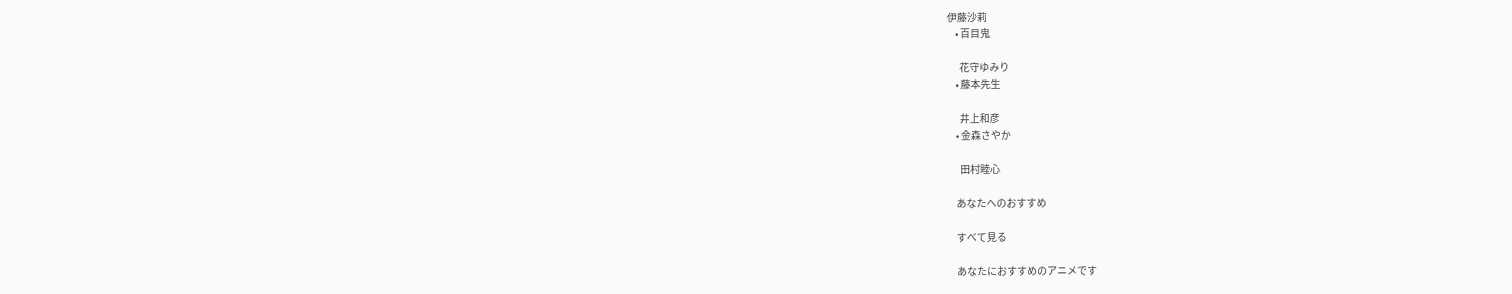伊藤沙莉
    • 百目鬼

      花守ゆみり
    • 藤本先生

      井上和彦
    • 金森さやか

      田村睦心

    あなたへのおすすめ

    すべて見る

    あなたにおすすめのアニメです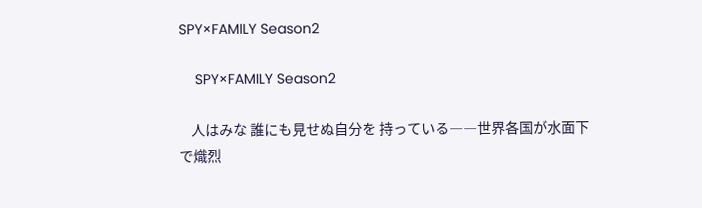SPY×FAMILY Season2

    SPY×FAMILY Season2

    人はみな 誰にも見せぬ自分を 持っている――世界各国が水面下で熾烈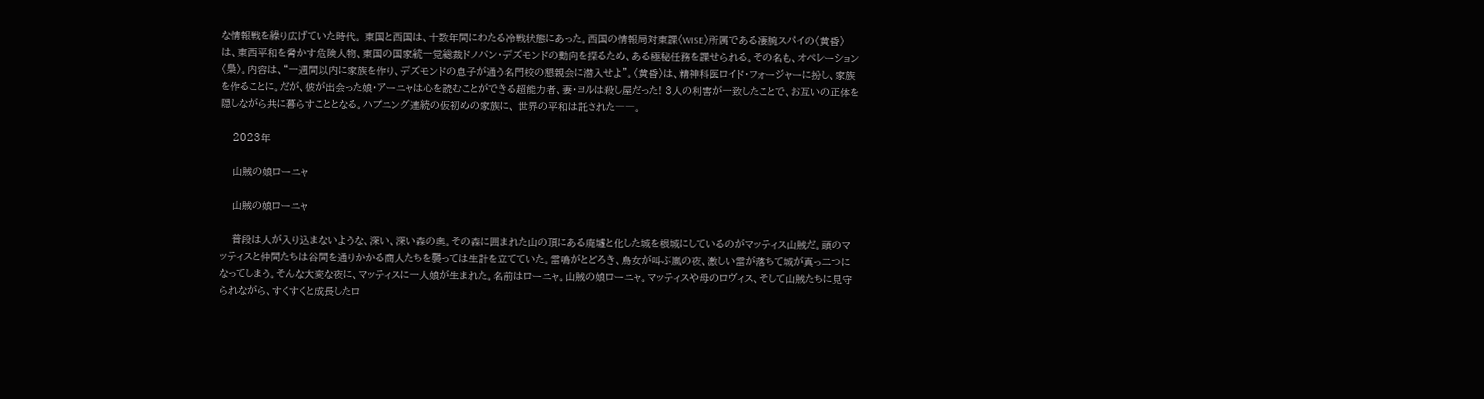な情報戦を繰り広げていた時代。 東国と西国は、十数年間にわたる冷戦状態にあった。西国の情報局対東課〈WISE〉所属である凄腕スパイの〈黄昏〉は、東西平和を脅かす危険人物、東国の国家統一党総裁ドノバン・デズモンドの動向を探るため、ある極秘任務を課せられる。その名も、オペレーション〈梟〉。内容は、“一週間以内に家族を作り、デズモンドの息子が通う名門校の懇親会に潜入せよ”。〈黄昏〉は、精神科医ロイド・フォージャーに扮し、家族を作ることに。だが、彼が出会った娘・アーニャは心を読むことができる超能力者、妻・ヨルは殺し屋だった! 3人の利害が一致したことで、お互いの正体を隠しながら共に暮らすこととなる。ハプニング連続の仮初めの家族に、 世界の平和は託された――。

    2023年

    山賊の娘ローニャ

    山賊の娘ローニャ

    普段は人が入り込まないような、深い、深い森の奥。その森に囲まれた山の頂にある廃墟と化した城を根城にしているのがマッティス山賊だ。頭のマッティスと仲間たちは谷間を通りかかる商人たちを襲っては生計を立てていた。雷鳴がとどろき、鳥女が叫ぶ嵐の夜、激しい雷が落ちて城が真っ二つになってしまう。そんな大変な夜に、マッティスに一人娘が生まれた。名前はローニャ。山賊の娘ローニャ。マッティスや母のロヴィス、そして山賊たちに見守られながら、すくすくと成長したロ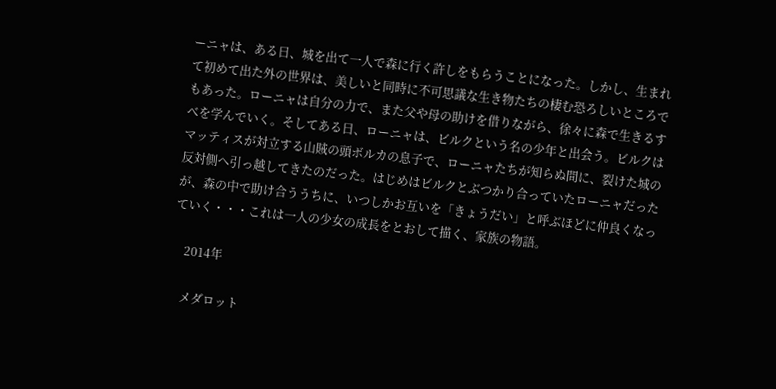ーニャは、ある日、城を出て一人で森に行く許しをもらうことになった。しかし、生まれて初めて出た外の世界は、美しいと同時に不可思議な生き物たちの棲む恐ろしいところでもあった。ローニャは自分の力で、また父や母の助けを借りながら、徐々に森で生きるすべを学んでいく。そしてある日、ローニャは、ビルクという名の少年と出会う。ビルクはマッティスが対立する山賊の頭ボルカの息子で、ローニャたちが知らぬ間に、裂けた城の反対側へ引っ越してきたのだった。はじめはビルクとぶつかり合っていたローニャだったが、森の中で助け合ううちに、いつしかお互いを「きょうだい」と呼ぶほどに仲良くなっていく・・・これは一人の少女の成長をとおして描く、家族の物語。

    2014年

    メダロット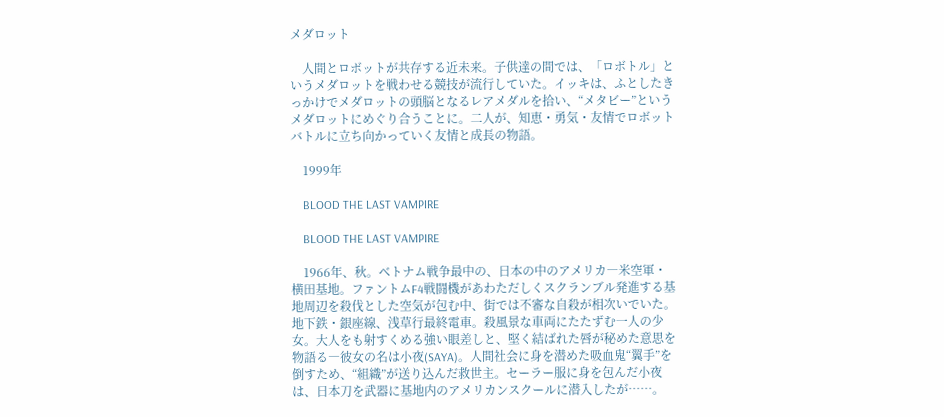メダロット

    人間とロボットが共存する近未来。子供達の間では、「ロボトル」というメダロットを戦わせる競技が流行していた。イッキは、ふとしたきっかけでメダロットの頭脳となるレアメダルを拾い、“メタビー”というメダロットにめぐり合うことに。二人が、知恵・勇気・友情でロボットバトルに立ち向かっていく友情と成長の物語。

    1999年

    BLOOD THE LAST VAMPIRE

    BLOOD THE LAST VAMPIRE

    1966年、秋。ベトナム戦争最中の、日本の中のアメリカ―米空軍・横田基地。ファントムF4戦闘機があわただしくスクランブル発進する基地周辺を殺伐とした空気が包む中、街では不審な自殺が相次いでいた。地下鉄・銀座線、浅草行最終電車。殺風景な車両にたたずむ一人の少女。大人をも射すくめる強い眼差しと、堅く結ばれた唇が秘めた意思を物語る―彼女の名は小夜(SAYA)。人間社会に身を潜めた吸血鬼“翼手”を倒すため、“組織”が送り込んだ救世主。セーラー服に身を包んだ小夜は、日本刀を武器に基地内のアメリカンスクールに潜入したが……。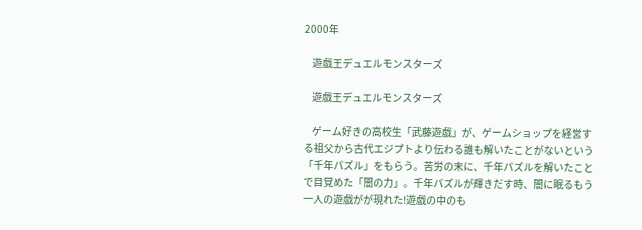2000年

    遊戯王デュエルモンスターズ

    遊戯王デュエルモンスターズ

    ゲーム好きの高校生「武藤遊戯」が、ゲームショップを経営する祖父から古代エジプトより伝わる誰も解いたことがないという「千年パズル」をもらう。苦労の末に、千年パズルを解いたことで目覚めた「闇の力」。千年パズルが輝きだす時、闇に眠るもう一人の遊戯がが現れた!遊戯の中のも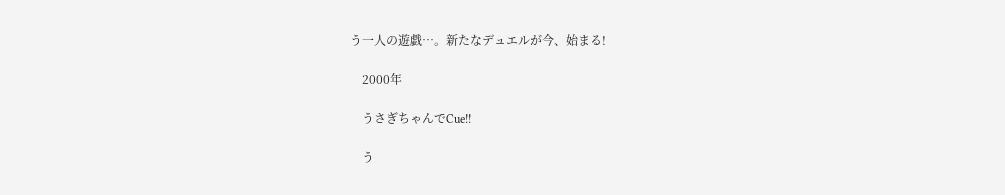う一人の遊戯…。新たなデュエルが今、始まる!

    2000年

    うさぎちゃんでCue!!

    う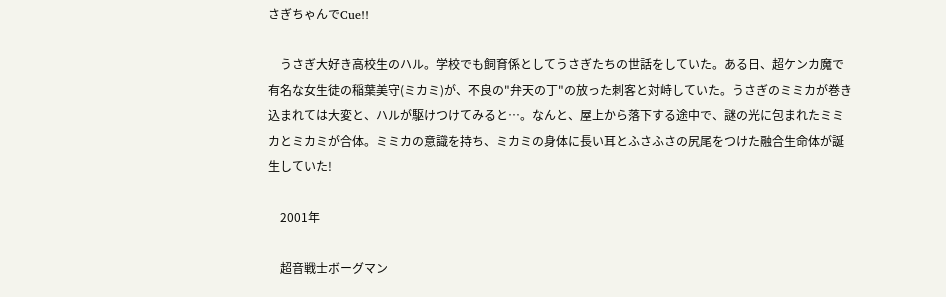さぎちゃんでCue!!

    うさぎ大好き高校生のハル。学校でも飼育係としてうさぎたちの世話をしていた。ある日、超ケンカ魔で有名な女生徒の稲葉美守(ミカミ)が、不良の"弁天の丁"の放った刺客と対峙していた。うさぎのミミカが巻き込まれては大変と、ハルが駆けつけてみると…。なんと、屋上から落下する途中で、謎の光に包まれたミミカとミカミが合体。ミミカの意識を持ち、ミカミの身体に長い耳とふさふさの尻尾をつけた融合生命体が誕生していた!

    2001年

    超音戦士ボーグマン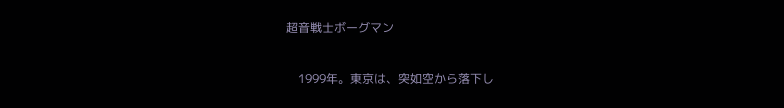超音戦士ボーグマン

    1999年。東京は、突如空から落下し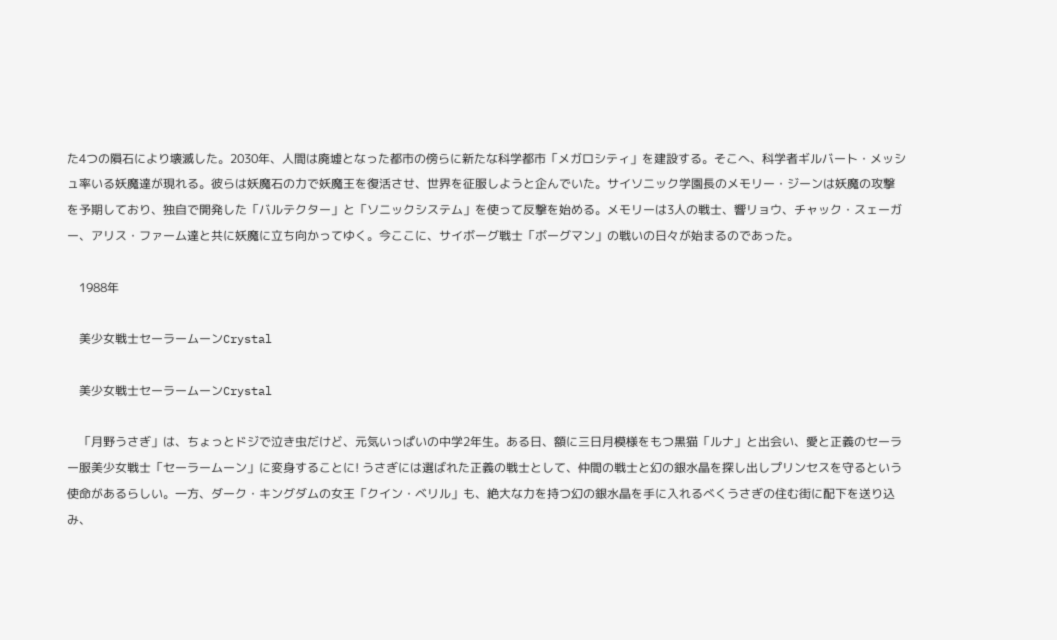た4つの隕石により壊滅した。2030年、人間は廃墟となった都市の傍らに新たな科学都市「メガロシティ」を建設する。そこへ、科学者ギルバート・メッシュ率いる妖魔達が現れる。彼らは妖魔石の力で妖魔王を復活させ、世界を征服しようと企んでいた。サイソニック学園長のメモリー・ジーンは妖魔の攻撃を予期しており、独自で開発した「バルテクター」と「ソニックシステム」を使って反撃を始める。メモリーは3人の戦士、響リョウ、チャック・スェーガー、アリス・ファーム達と共に妖魔に立ち向かってゆく。今ここに、サイボーグ戦士「ボーグマン」の戦いの日々が始まるのであった。

    1988年

    美少女戦士セーラームーンCrystal

    美少女戦士セーラームーンCrystal

    「月野うさぎ」は、ちょっとドジで泣き虫だけど、元気いっぱいの中学2年生。ある日、額に三日月模様をもつ黒猫「ルナ」と出会い、愛と正義のセーラー服美少女戦士「セーラームーン」に変身することに! うさぎには選ばれた正義の戦士として、仲間の戦士と幻の銀水晶を探し出しプリンセスを守るという使命があるらしい。一方、ダーク・キングダムの女王「クイン・ベリル」も、絶大な力を持つ幻の銀水晶を手に入れるべくうさぎの住む街に配下を送り込み、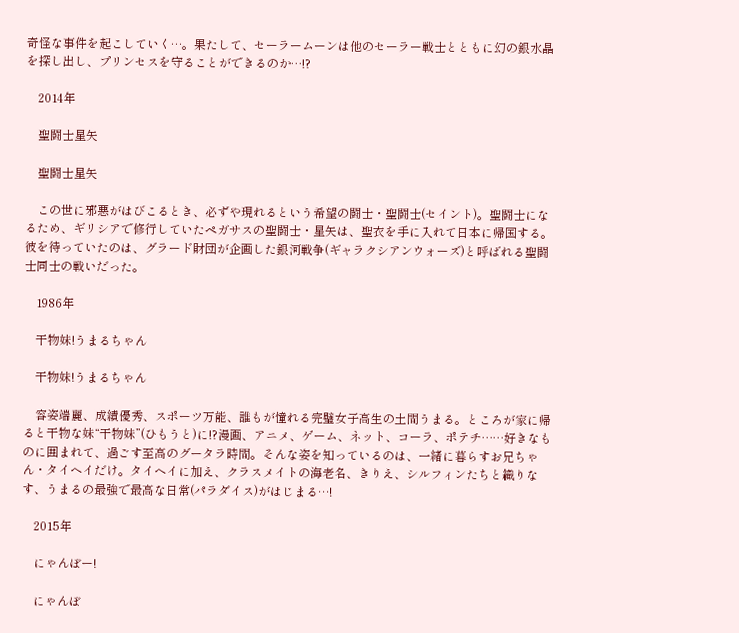奇怪な事件を起こしていく…。果たして、セーラームーンは他のセーラー戦士とともに幻の銀水晶を探し出し、プリンセスを守ることができるのか…!?

    2014年

    聖闘士星矢

    聖闘士星矢

    この世に邪悪がはびこるとき、必ずや現れるという希望の闘士・聖闘士(セイント)。聖闘士になるため、ギリシアで修行していたペガサスの聖闘士・星矢は、聖衣を手に入れて日本に帰国する。彼を待っていたのは、グラード財団が企画した銀河戦争(ギャラクシアンウォーズ)と呼ばれる聖闘士同士の戦いだった。

    1986年

    干物妹!うまるちゃん

    干物妹!うまるちゃん

    容姿端麗、成績優秀、スポーツ万能、誰もが憧れる完璧女子高生の土間うまる。ところが家に帰ると干物な妹“干物妹”(ひもうと)に!?漫画、アニメ、ゲーム、ネット、コーラ、ポテチ……好きなものに囲まれて、過ごす至高のグータラ時間。そんな姿を知っているのは、一緒に暮らすお兄ちゃん・タイヘイだけ。タイヘイに加え、クラスメイトの海老名、きりえ、シルフィンたちと織りなす、うまるの最強で最高な日常(パラダイス)がはじまる…!

    2015年

    にゃんぼー!

    にゃんぼ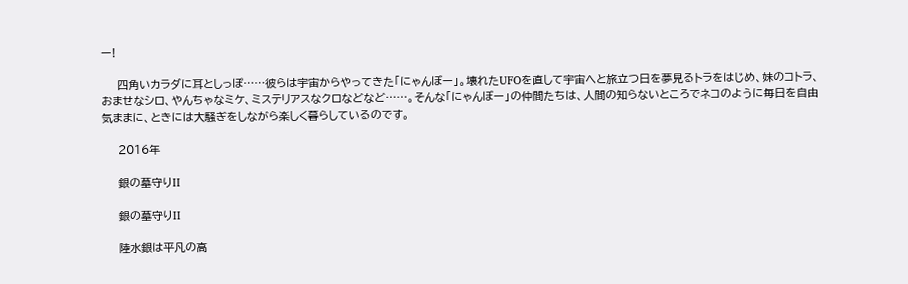ー!

    四角いカラダに耳としっぽ……彼らは宇宙からやってきた「にゃんぼー」。壊れたUFOを直して宇宙へと旅立つ日を夢見るトラをはじめ、妹のコトラ、おませなシロ、やんちゃなミケ、ミステリアスなクロなどなど……。そんな「にゃんぼー」の仲間たちは、人間の知らないところでネコのように毎日を自由気ままに、ときには大騒ぎをしながら楽しく暮らしているのです。

    2016年

    銀の墓守りII

    銀の墓守りII

    陸水銀は平凡の高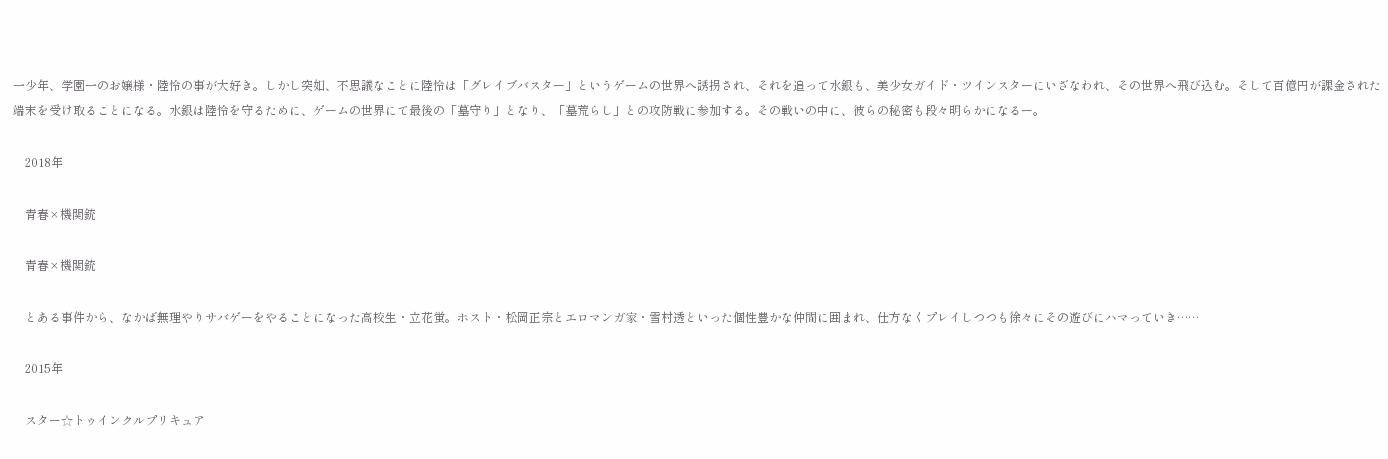一少年、学園一のお嬢様・陸怜の事が大好き。しかし突如、不思議なことに陸怜は「グレイブバスター」というゲームの世界へ誘拐され、それを追って水銀も、美少女ガイド・ツインスターにいざなわれ、その世界へ飛び込む。そして百億円が課金された端末を受け取ることになる。水銀は陸怜を守るために、ゲームの世界にて最後の「墓守り」となり、「墓荒らし」との攻防戦に参加する。その戦いの中に、彼らの秘密も段々明らかになるー。

    2018年

    青春×機関銃

    青春×機関銃

    とある事件から、なかば無理やりサバゲーをやることになった高校生・立花蛍。ホスト・松岡正宗とエロマンガ家・雪村透といった個性豊かな仲間に囲まれ、仕方なくプレイしつつも徐々にその遊びにハマっていき……

    2015年

    スター☆トゥインクルプリキュア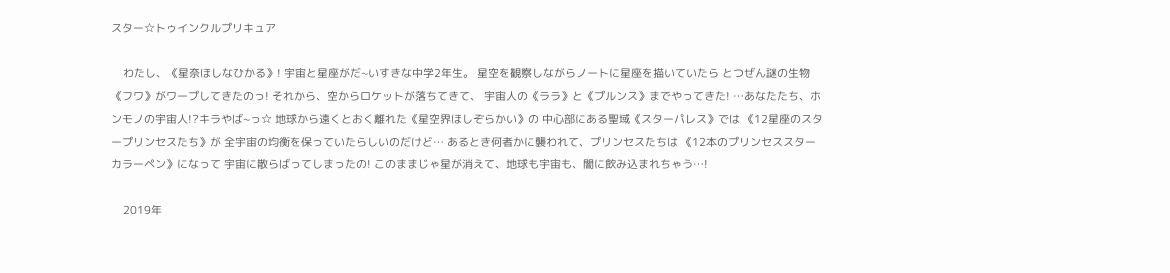スター☆トゥインクルプリキュア

    わたし、《星奈ほしなひかる》! 宇宙と星座がだ~いすきな中学2年生。 星空を観察しながらノートに星座を描いていたら とつぜん謎の生物《フワ》がワープしてきたのっ! それから、空からロケットが落ちてきて、 宇宙人の《ララ》と《プルンス》までやってきた! …あなたたち、ホンモノの宇宙人!?キラやば~っ☆ 地球から遠くとおく離れた《星空界ほしぞらかい》の 中心部にある聖域《スターパレス》では 《12星座のスタープリンセスたち》が 全宇宙の均衡を保っていたらしいのだけど… あるとき何者かに襲われて、プリンセスたちは 《12本のプリンセススターカラーペン》になって 宇宙に散らばってしまったの! このままじゃ星が消えて、地球も宇宙も、闇に飲み込まれちゃう…!

    2019年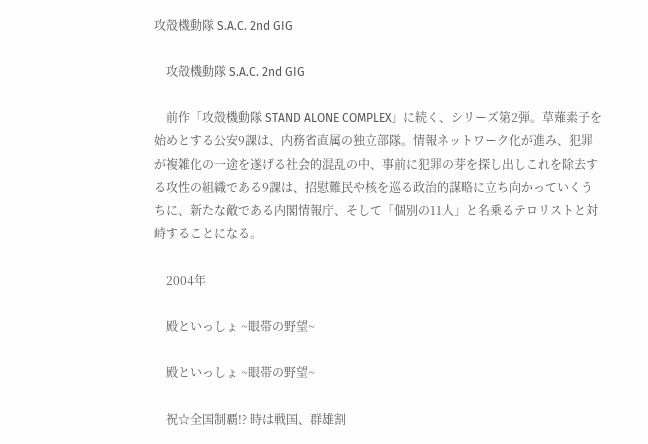攻殻機動隊 S.A.C. 2nd GIG

    攻殻機動隊 S.A.C. 2nd GIG

    前作「攻殻機動隊 STAND ALONE COMPLEX」に続く、シリーズ第2弾。草薙素子を始めとする公安9課は、内務省直属の独立部隊。情報ネットワーク化が進み、犯罪が複雑化の一途を遂げる社会的混乱の中、事前に犯罪の芽を探し出しこれを除去する攻性の組織である9課は、招慰難民や核を巡る政治的謀略に立ち向かっていくうちに、新たな敵である内閣情報庁、そして「個別の11人」と名乗るテロリストと対峙することになる。

    2004年

    殿といっしょ ~眼帯の野望~

    殿といっしょ ~眼帯の野望~

    祝☆全国制覇!? 時は戦国、群雄割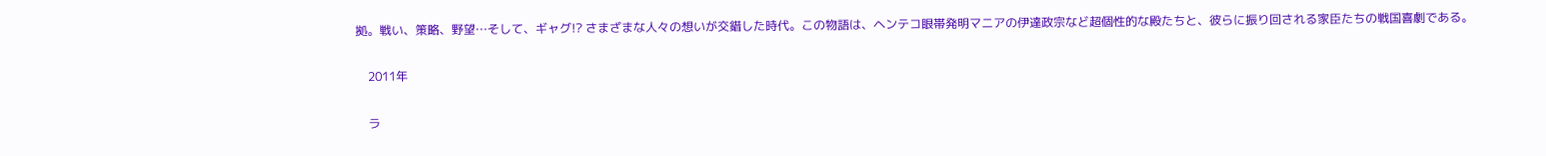拠。戦い、策略、野望…そして、ギャグ!? さまざまな人々の想いが交錯した時代。この物語は、ヘンテコ眼帯発明マニアの伊達政宗など超個性的な殿たちと、彼らに振り回される家臣たちの戦国喜劇である。

    2011年

    ラ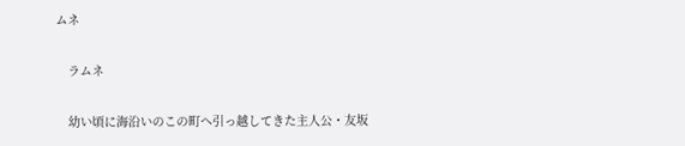ムネ

    ラムネ

    幼い頃に海沿いのこの町へ引っ越してきた主人公・友坂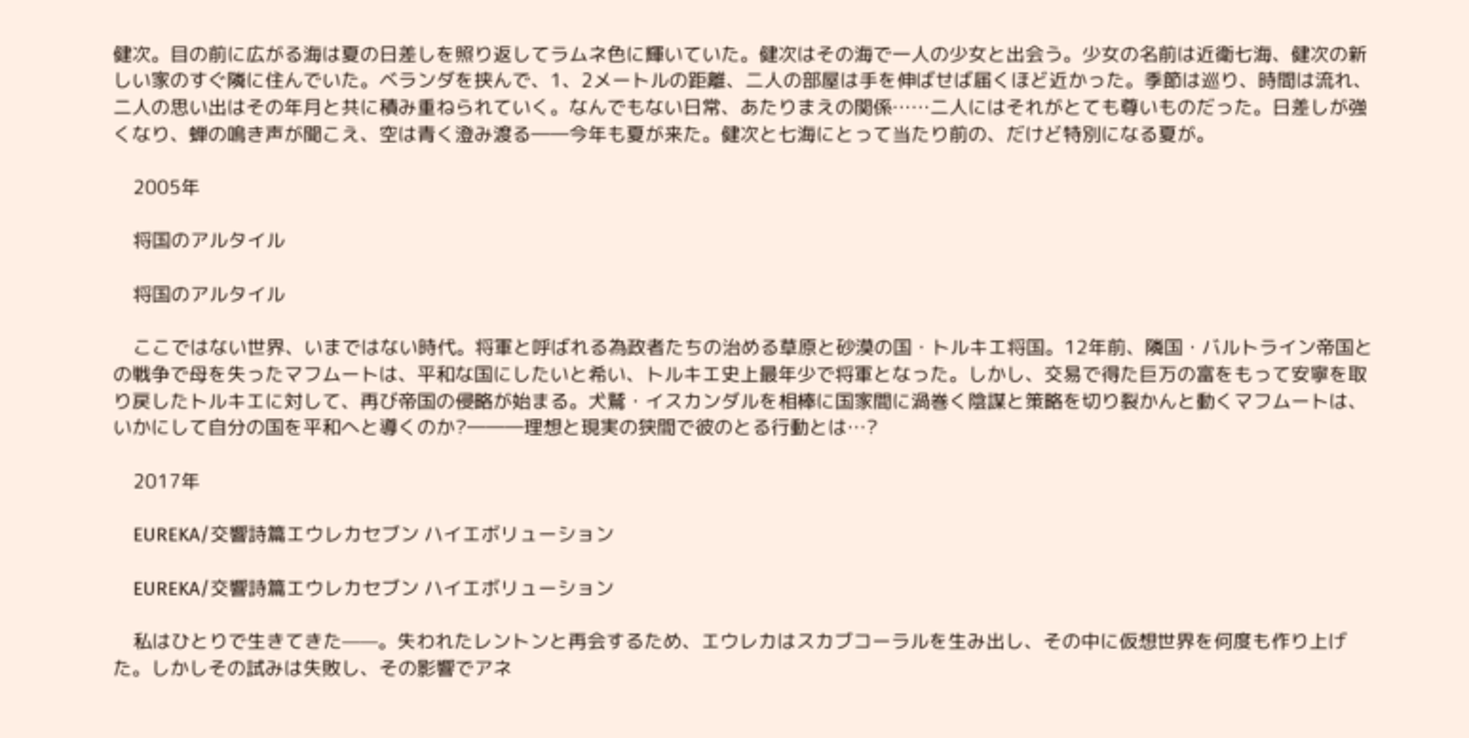健次。目の前に広がる海は夏の日差しを照り返してラムネ色に輝いていた。健次はその海で一人の少女と出会う。少女の名前は近衛七海、健次の新しい家のすぐ隣に住んでいた。ベランダを挟んで、1、2メートルの距離、二人の部屋は手を伸ばせば届くほど近かった。季節は巡り、時間は流れ、二人の思い出はその年月と共に積み重ねられていく。なんでもない日常、あたりまえの関係……二人にはそれがとても尊いものだった。日差しが強くなり、蝉の鳴き声が聞こえ、空は青く澄み渡る――今年も夏が来た。健次と七海にとって当たり前の、だけど特別になる夏が。

    2005年

    将国のアルタイル

    将国のアルタイル

    ここではない世界、いまではない時代。将軍と呼ばれる為政者たちの治める草原と砂漠の国・トルキエ将国。12年前、隣国・バルトライン帝国との戦争で母を失ったマフムートは、平和な国にしたいと希い、トルキエ史上最年少で将軍となった。しかし、交易で得た巨万の富をもって安寧を取り戻したトルキエに対して、再び帝国の侵略が始まる。犬鷲・イスカンダルを相棒に国家間に渦巻く陰謀と策略を切り裂かんと動くマフムートは、いかにして自分の国を平和へと導くのか?―――理想と現実の狭間で彼のとる行動とは…?

    2017年

    EUREKA/交響詩篇エウレカセブン ハイエボリューション

    EUREKA/交響詩篇エウレカセブン ハイエボリューション

    私はひとりで生きてきた——。失われたレントンと再会するため、エウレカはスカブコーラルを生み出し、その中に仮想世界を何度も作り上げた。しかしその試みは失敗し、その影響でアネ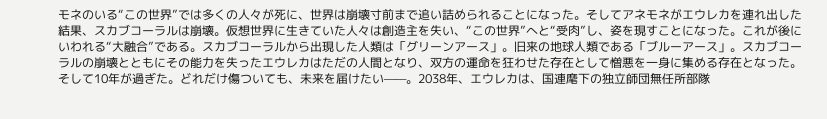モネのいる“この世界”では多くの人々が死に、世界は崩壊寸前まで追い詰められることになった。そしてアネモネがエウレカを連れ出した結果、スカブコーラルは崩壊。仮想世界に生きていた人々は創造主を失い、“この世界”へと“受肉”し、姿を現すことになった。これが後にいわれる“大融合”である。スカブコーラルから出現した人類は「グリーンアース」。旧来の地球人類である「ブルーアース」。スカブコーラルの崩壊とともにその能力を失ったエウレカはただの人間となり、双方の運命を狂わせた存在として憎悪を一身に集める存在となった。そして10年が過ぎた。どれだけ傷ついても、未来を届けたい——。2038年、エウレカは、国連麾下の独立師団無任所部隊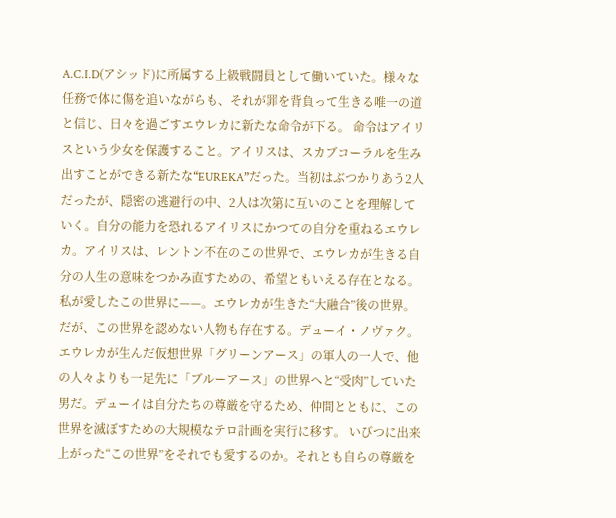A.C.I.D(アシッド)に所属する上級戦闘員として働いていた。様々な任務で体に傷を追いながらも、それが罪を背負って生きる唯一の道と信じ、日々を過ごすエウレカに新たな命令が下る。 命令はアイリスという少女を保護すること。アイリスは、スカブコーラルを生み出すことができる新たな“EUREKA”だった。当初はぶつかりあう2人だったが、隠密の逃避行の中、2人は次第に互いのことを理解していく。自分の能力を恐れるアイリスにかつての自分を重ねるエウレカ。アイリスは、レントン不在のこの世界で、エウレカが生きる自分の人生の意味をつかみ直すための、希望ともいえる存在となる。私が愛したこの世界に——。エウレカが生きた“大融合”後の世界。だが、この世界を認めない人物も存在する。デューイ・ノヴァク。エウレカが生んだ仮想世界「グリーンアース」の軍人の一人で、他の人々よりも一足先に「ブルーアース」の世界へと“受肉”していた男だ。デューイは自分たちの尊厳を守るため、仲間とともに、この世界を滅ぼすための大規模なテロ計画を実行に移す。 いびつに出来上がった“この世界”をそれでも愛するのか。それとも自らの尊厳を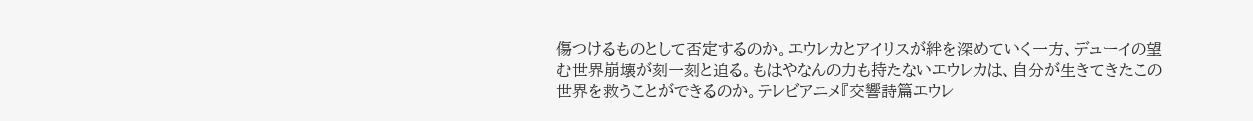傷つけるものとして否定するのか。エウレカとアイリスが絆を深めていく一方、デューイの望む世界崩壊が刻一刻と迫る。もはやなんの力も持たないエウレカは、自分が生きてきたこの世界を救うことができるのか。テレビアニメ『交響詩篇エウレ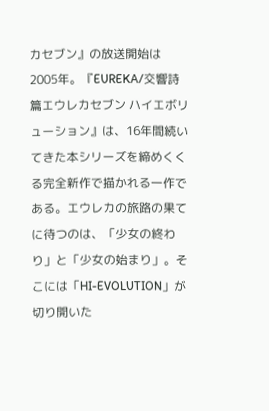カセブン』の放送開始は2005年。『EUREKA/交響詩篇エウレカセブン ハイエボリューション』は、16年間続いてきた本シリーズを締めくくる完全新作で描かれる一作である。エウレカの旅路の果てに待つのは、「少女の終わり」と「少女の始まり」。そこには「HI-EVOLUTION」が切り開いた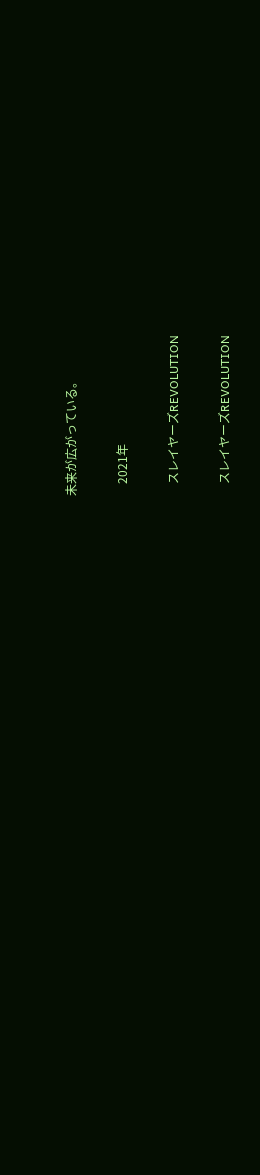未来が広がっている。

    2021年

    スレイヤーズREVOLUTION

    スレイヤーズREVOLUTION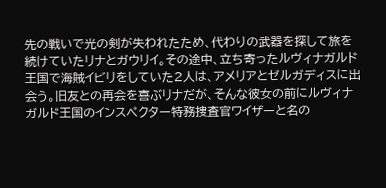先の戦いで光の剣が失われたため、代わりの武器を探して旅を続けていたリナとガウリイ。その途中、立ち寄ったルヴィナガルド王国で海賊イビリをしていた2人は、アメリアとゼルガディスに出会う。旧友との再会を喜ぶリナだが、そんな彼女の前にルヴィナガルド王国のインスペクター特務捜査官ワイザーと名の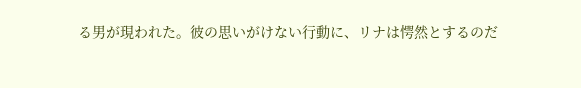る男が現われた。彼の思いがけない行動に、リナは愕然とするのだ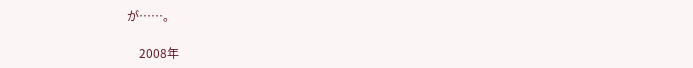が……。

    2008年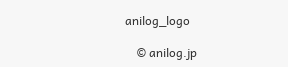anilog_logo

    © anilog.jp